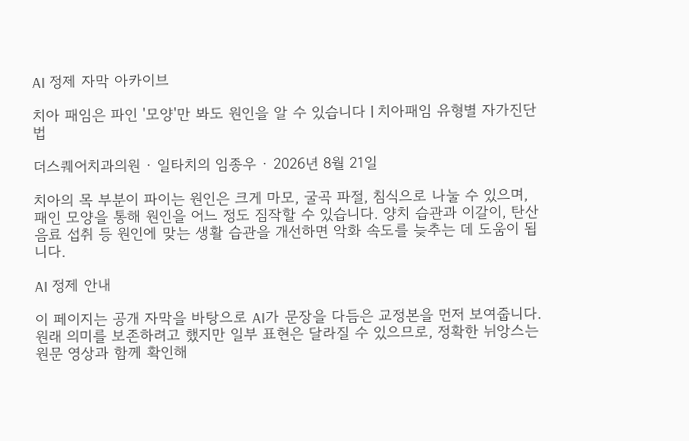AI 정제 자막 아카이브

치아 패임은 파인 '모양'만 봐도 원인을 알 수 있습니다 l 치아패임 유형별 자가진단법

더스퀘어치과의원 · 일타치의 임종우 · 2026년 8월 21일

치아의 목 부분이 파이는 원인은 크게 마모, 굴곡 파절, 침식으로 나눌 수 있으며, 패인 모양을 통해 원인을 어느 정도 짐작할 수 있습니다. 양치 습관과 이갈이, 탄산음료 섭취 등 원인에 맞는 생활 습관을 개선하면 악화 속도를 늦추는 데 도움이 됩니다.

AI 정제 안내

이 페이지는 공개 자막을 바탕으로 AI가 문장을 다듬은 교정본을 먼저 보여줍니다. 원래 의미를 보존하려고 했지만 일부 표현은 달라질 수 있으므로, 정확한 뉘앙스는 원문 영상과 함께 확인해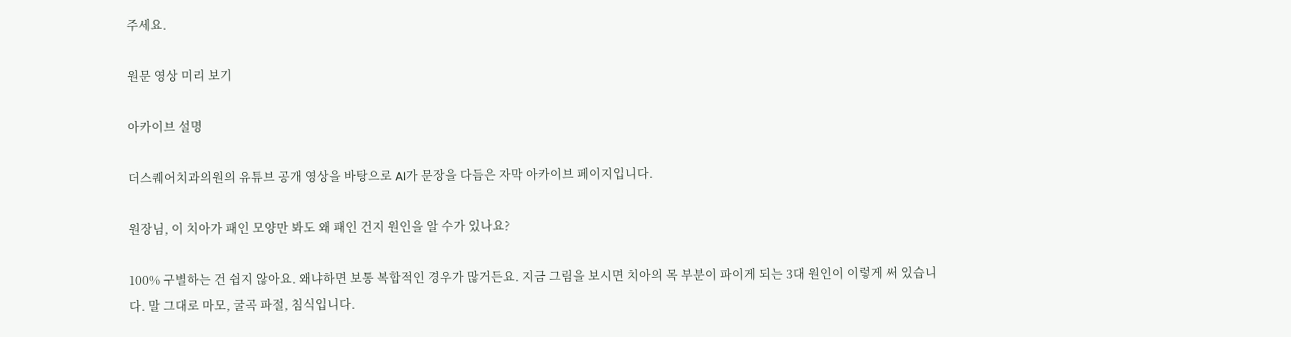주세요.

원문 영상 미리 보기

아카이브 설명

더스퀘어치과의원의 유튜브 공개 영상을 바탕으로 AI가 문장을 다듬은 자막 아카이브 페이지입니다.

원장님, 이 치아가 패인 모양만 봐도 왜 패인 건지 원인을 알 수가 있나요?

100% 구별하는 건 쉽지 않아요. 왜냐하면 보통 복합적인 경우가 많거든요. 지금 그림을 보시면 치아의 목 부분이 파이게 되는 3대 원인이 이렇게 써 있습니다. 말 그대로 마모, 굴곡 파절, 침식입니다.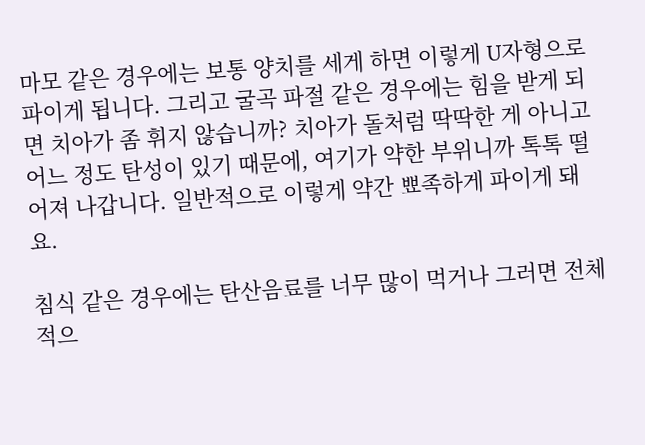마모 같은 경우에는 보통 양치를 세게 하면 이렇게 U자형으로 파이게 됩니다. 그리고 굴곡 파절 같은 경우에는 힘을 받게 되면 치아가 좀 휘지 않습니까? 치아가 돌처럼 딱딱한 게 아니고 어느 정도 탄성이 있기 때문에, 여기가 약한 부위니까 톡톡 떨어져 나갑니다. 일반적으로 이렇게 약간 뾰족하게 파이게 돼요.

침식 같은 경우에는 탄산음료를 너무 많이 먹거나 그러면 전체적으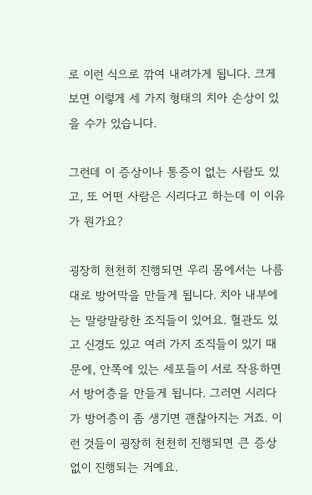로 이런 식으로 깎여 내려가게 됩니다. 크게 보면 이렇게 세 가지 형태의 치아 손상이 있을 수가 있습니다.

그런데 이 증상이나 통증이 없는 사람도 있고, 또 어떤 사람은 시리다고 하는데 이 이유가 뭔가요?

굉장히 천천히 진행되면 우리 몸에서는 나름대로 방어막을 만들게 됩니다. 치아 내부에는 말랑말랑한 조직들이 있어요. 혈관도 있고 신경도 있고 여러 가지 조직들이 있기 때문에, 안쪽에 있는 세포들이 서로 작용하면서 방어층을 만들게 됩니다. 그러면 시리다가 방어층이 좀 생기면 괜찮아지는 거죠. 이런 것들이 굉장히 천천히 진행되면 큰 증상 없이 진행되는 거예요.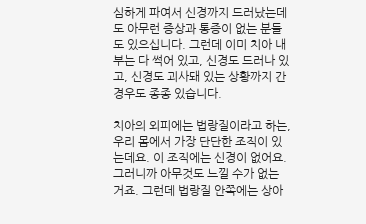심하게 파여서 신경까지 드러났는데도 아무런 증상과 통증이 없는 분들도 있으십니다. 그런데 이미 치아 내부는 다 썩어 있고, 신경도 드러나 있고, 신경도 괴사돼 있는 상황까지 간 경우도 종종 있습니다.

치아의 외피에는 법랑질이라고 하는, 우리 몸에서 가장 단단한 조직이 있는데요. 이 조직에는 신경이 없어요. 그러니까 아무것도 느낄 수가 없는 거죠. 그런데 법랑질 안쪽에는 상아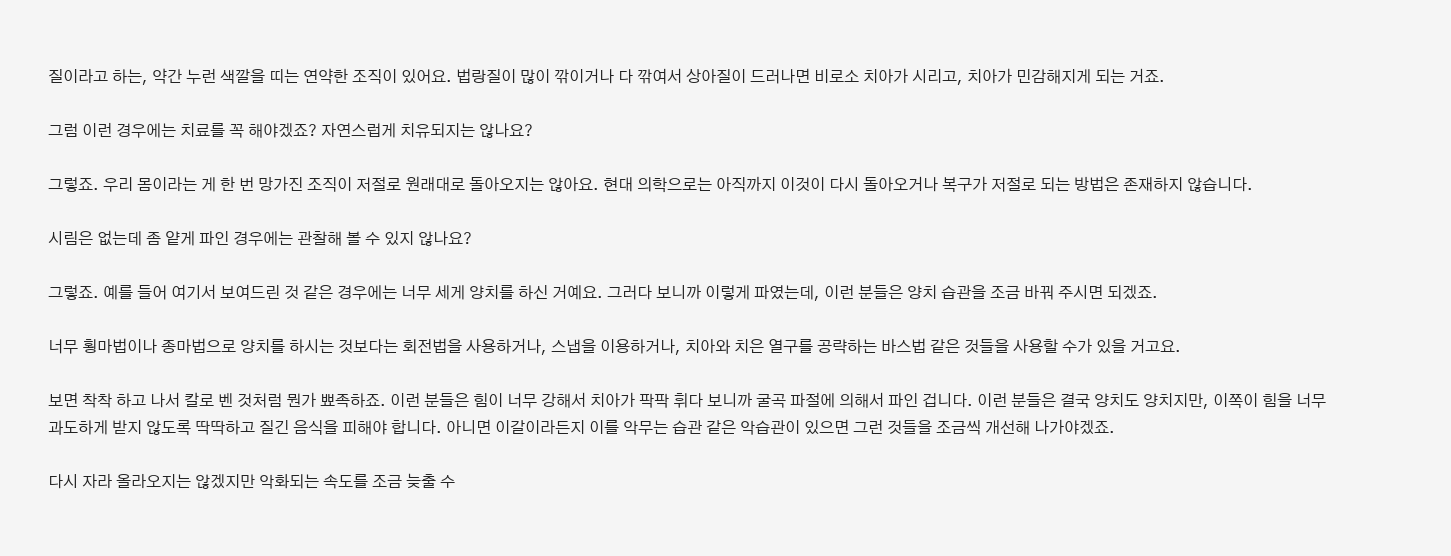질이라고 하는, 약간 누런 색깔을 띠는 연약한 조직이 있어요. 법랑질이 많이 깎이거나 다 깎여서 상아질이 드러나면 비로소 치아가 시리고, 치아가 민감해지게 되는 거죠.

그럼 이런 경우에는 치료를 꼭 해야겠죠? 자연스럽게 치유되지는 않나요?

그렇죠. 우리 몸이라는 게 한 번 망가진 조직이 저절로 원래대로 돌아오지는 않아요. 현대 의학으로는 아직까지 이것이 다시 돌아오거나 복구가 저절로 되는 방법은 존재하지 않습니다.

시림은 없는데 좀 얕게 파인 경우에는 관찰해 볼 수 있지 않나요?

그렇죠. 예를 들어 여기서 보여드린 것 같은 경우에는 너무 세게 양치를 하신 거예요. 그러다 보니까 이렇게 파였는데, 이런 분들은 양치 습관을 조금 바꿔 주시면 되겠죠.

너무 횡마법이나 종마법으로 양치를 하시는 것보다는 회전법을 사용하거나, 스냅을 이용하거나, 치아와 치은 열구를 공략하는 바스법 같은 것들을 사용할 수가 있을 거고요.

보면 착착 하고 나서 칼로 벤 것처럼 뭔가 뾰족하죠. 이런 분들은 힘이 너무 강해서 치아가 팍팍 휘다 보니까 굴곡 파절에 의해서 파인 겁니다. 이런 분들은 결국 양치도 양치지만, 이쪽이 힘을 너무 과도하게 받지 않도록 딱딱하고 질긴 음식을 피해야 합니다. 아니면 이갈이라든지 이를 악무는 습관 같은 악습관이 있으면 그런 것들을 조금씩 개선해 나가야겠죠.

다시 자라 올라오지는 않겠지만 악화되는 속도를 조금 늦출 수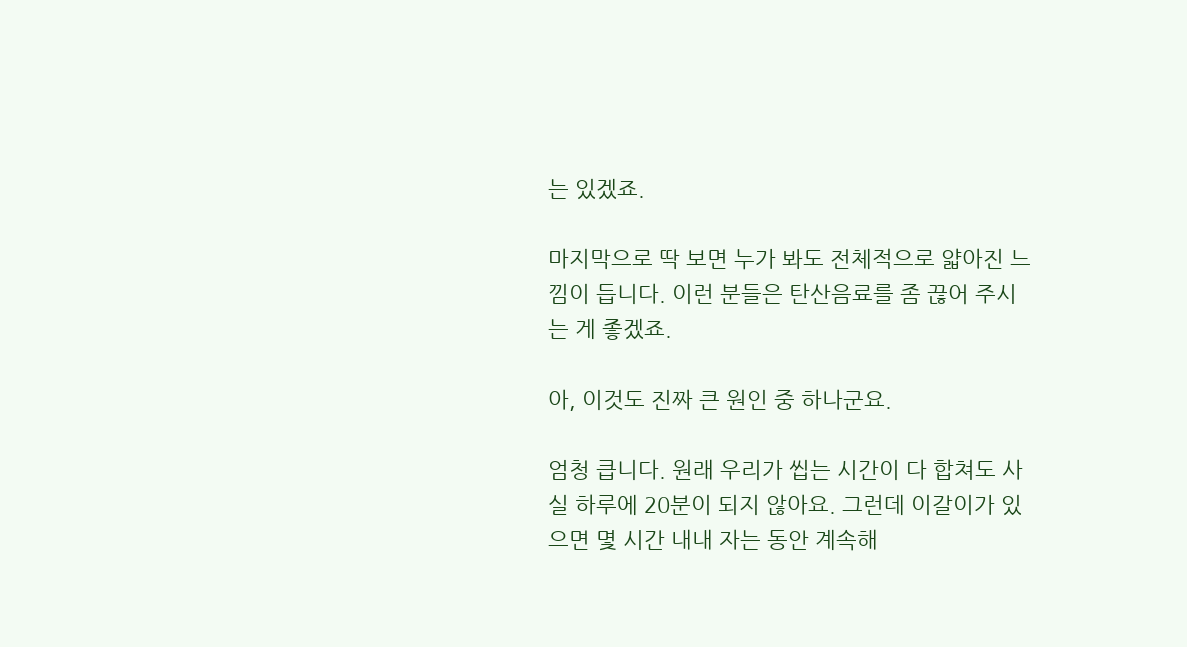는 있겠죠.

마지막으로 딱 보면 누가 봐도 전체적으로 얇아진 느낌이 듭니다. 이런 분들은 탄산음료를 좀 끊어 주시는 게 좋겠죠.

아, 이것도 진짜 큰 원인 중 하나군요.

엄청 큽니다. 원래 우리가 씹는 시간이 다 합쳐도 사실 하루에 20분이 되지 않아요. 그런데 이갈이가 있으면 몇 시간 내내 자는 동안 계속해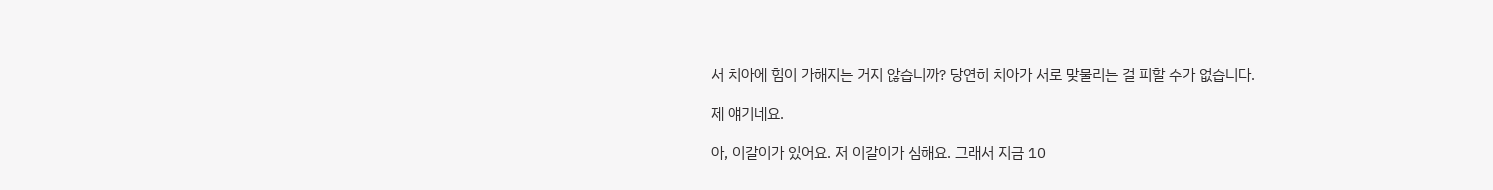서 치아에 힘이 가해지는 거지 않습니까? 당연히 치아가 서로 맞물리는 걸 피할 수가 없습니다.

제 얘기네요.

아, 이갈이가 있어요. 저 이갈이가 심해요. 그래서 지금 10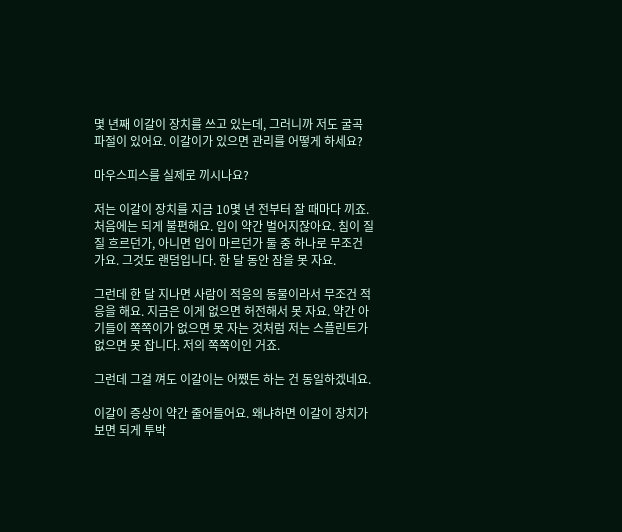몇 년째 이갈이 장치를 쓰고 있는데, 그러니까 저도 굴곡 파절이 있어요. 이갈이가 있으면 관리를 어떻게 하세요?

마우스피스를 실제로 끼시나요?

저는 이갈이 장치를 지금 10몇 년 전부터 잘 때마다 끼죠. 처음에는 되게 불편해요. 입이 약간 벌어지잖아요. 침이 질질 흐르던가, 아니면 입이 마르던가 둘 중 하나로 무조건 가요. 그것도 랜덤입니다. 한 달 동안 잠을 못 자요.

그런데 한 달 지나면 사람이 적응의 동물이라서 무조건 적응을 해요. 지금은 이게 없으면 허전해서 못 자요. 약간 아기들이 쪽쪽이가 없으면 못 자는 것처럼 저는 스플린트가 없으면 못 잡니다. 저의 쪽쪽이인 거죠.

그런데 그걸 껴도 이갈이는 어쨌든 하는 건 동일하겠네요.

이갈이 증상이 약간 줄어들어요. 왜냐하면 이갈이 장치가 보면 되게 투박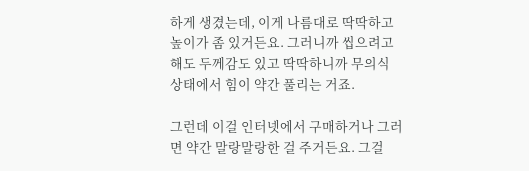하게 생겼는데, 이게 나름대로 딱딱하고 높이가 좀 있거든요. 그러니까 씹으려고 해도 두께감도 있고 딱딱하니까 무의식 상태에서 힘이 약간 풀리는 거죠.

그런데 이걸 인터넷에서 구매하거나 그러면 약간 말랑말랑한 걸 주거든요. 그걸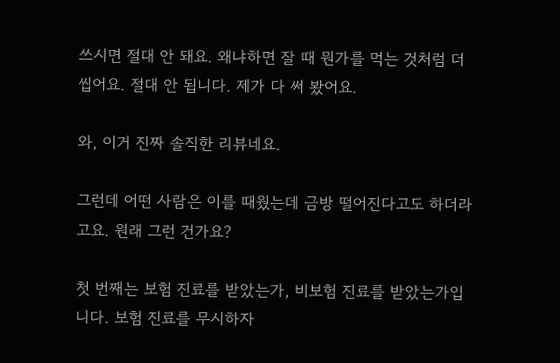쓰시면 절대 안 돼요. 왜냐하면 잘 때 뭔가를 먹는 것처럼 더 씹어요. 절대 안 됩니다. 제가 다 써 봤어요.

와, 이거 진짜 솔직한 리뷰네요.

그런데 어떤 사람은 이를 때웠는데 금방 떨어진다고도 하더라고요. 원래 그런 건가요?

첫 번째는 보험 진료를 받았는가, 비보험 진료를 받았는가입니다. 보험 진료를 무시하자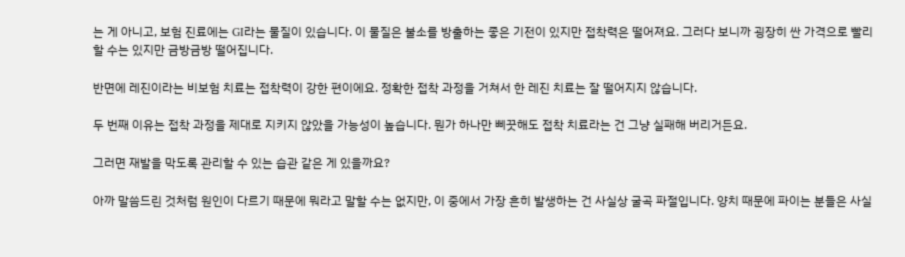는 게 아니고, 보험 진료에는 GI라는 물질이 있습니다. 이 물질은 불소를 방출하는 좋은 기전이 있지만 접착력은 떨어져요. 그러다 보니까 굉장히 싼 가격으로 빨리 할 수는 있지만 금방금방 떨어집니다.

반면에 레진이라는 비보험 치료는 접착력이 강한 편이에요. 정확한 접착 과정을 거쳐서 한 레진 치료는 잘 떨어지지 않습니다.

두 번째 이유는 접착 과정을 제대로 지키지 않았을 가능성이 높습니다. 뭔가 하나만 삐끗해도 접착 치료라는 건 그냥 실패해 버리거든요.

그러면 재발을 막도록 관리할 수 있는 습관 같은 게 있을까요?

아까 말씀드린 것처럼 원인이 다르기 때문에 뭐라고 말할 수는 없지만, 이 중에서 가장 흔히 발생하는 건 사실상 굴곡 파절입니다. 양치 때문에 파이는 분들은 사실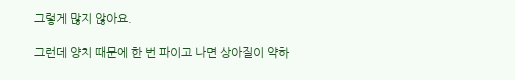그렇게 많지 않아요.

그런데 양치 때문에 한 번 파이고 나면 상아질이 약하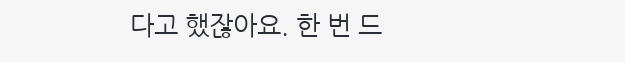다고 했잖아요. 한 번 드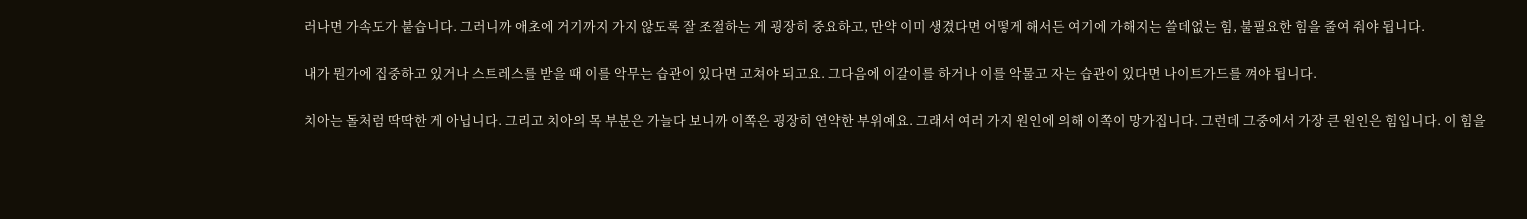러나면 가속도가 붙습니다. 그러니까 애초에 거기까지 가지 않도록 잘 조절하는 게 굉장히 중요하고, 만약 이미 생겼다면 어떻게 해서든 여기에 가해지는 쓸데없는 힘, 불필요한 힘을 줄여 줘야 됩니다.

내가 뭔가에 집중하고 있거나 스트레스를 받을 때 이를 악무는 습관이 있다면 고쳐야 되고요. 그다음에 이갈이를 하거나 이를 악물고 자는 습관이 있다면 나이트가드를 껴야 됩니다.

치아는 돌처럼 딱딱한 게 아닙니다. 그리고 치아의 목 부분은 가늘다 보니까 이쪽은 굉장히 연약한 부위예요. 그래서 여러 가지 원인에 의해 이쪽이 망가집니다. 그런데 그중에서 가장 큰 원인은 힘입니다. 이 힘을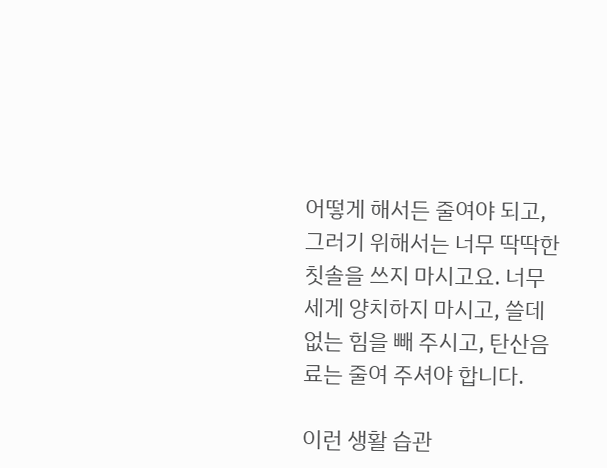어떻게 해서든 줄여야 되고, 그러기 위해서는 너무 딱딱한 칫솔을 쓰지 마시고요. 너무 세게 양치하지 마시고, 쓸데없는 힘을 빼 주시고, 탄산음료는 줄여 주셔야 합니다.

이런 생활 습관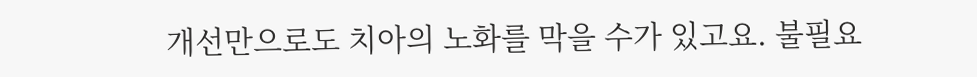개선만으로도 치아의 노화를 막을 수가 있고요. 불필요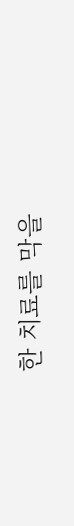한 치료를 막을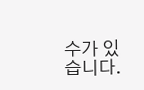수가 있습니다.